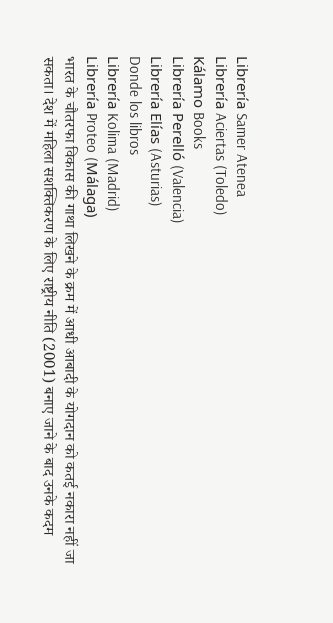Librería Samer Atenea
Librería Aciertas (Toledo)
Kálamo Books
Librería Perelló (Valencia)
Librería Elías (Asturias)
Donde los libros
Librería Kolima (Madrid)
Librería Proteo (Málaga)
भारत के चौतरफा विकास की गाथा लिखने के क्रम में आधी आबादी के योगदान को कतई नकारा नहीं जा सकता। देश में महिला सशक्तिकरण के लिए राष्ट्रीय नीति (2001) बनाए जाने के बाद उनके कदम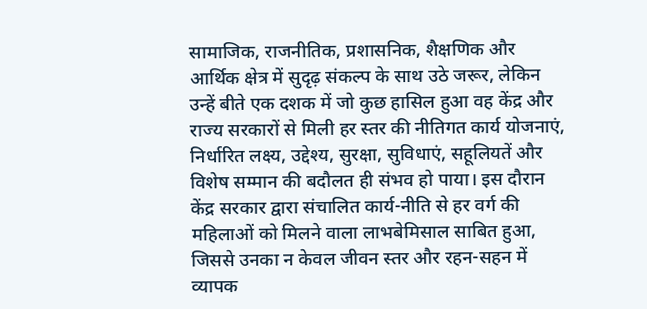सामाजिक, राजनीतिक, प्रशासनिक, शैक्षणिक और आर्थिक क्षेत्र में सुदृढ़ संकल्प के साथ उठे जरूर, लेकिन उन्हें बीते एक दशक में जो कुछ हासिल हुआ वह केंद्र और राज्य सरकारों से मिली हर स्तर की नीतिगत कार्य योजनाएं, निर्धारित लक्ष्य, उद्देश्य, सुरक्षा, सुविधाएं, सहूलियतें और विशेष सम्मान की बदौलत ही संभव हो पाया। इस दौरान केंद्र सरकार द्वारा संचालित कार्य-नीति से हर वर्ग की महिलाओं को मिलने वाला लाभबेमिसाल साबित हुआ, जिससे उनका न केवल जीवन स्तर और रहन-सहन में व्यापक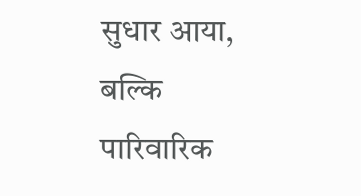सुधार आया, बल्कि पारिवारिक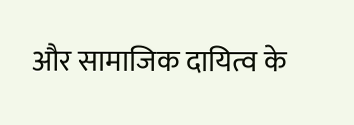और सामाजिक दायित्व के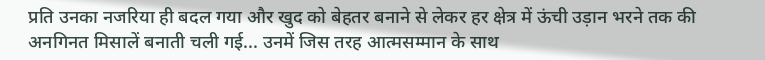प्रति उनका नजरिया ही बदल गया और खुद को बेहतर बनाने से लेकर हर क्षेत्र में ऊंची उड़ान भरने तक की अनगिनत मिसालें बनाती चली गई... उनमें जिस तरह आत्मसम्मान के साथ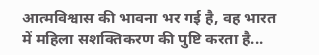आत्मविश्वास की भावना भर गई है, वह भारत में महिला सशक्तिकरण की पुष्टि करता है...